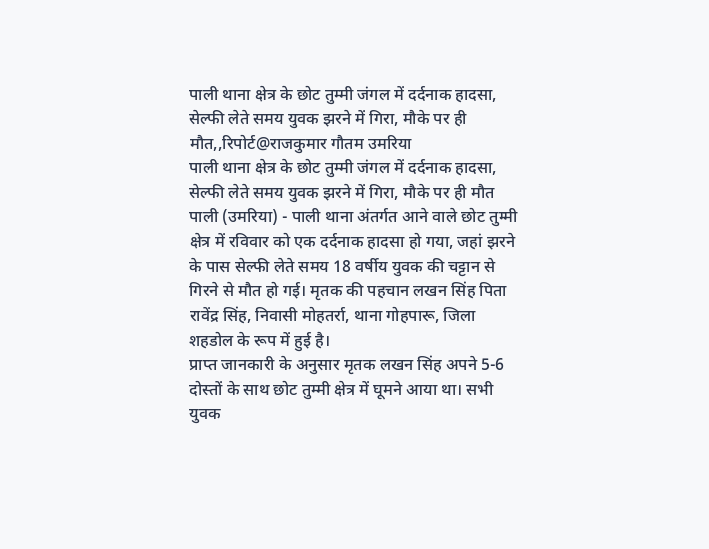पाली थाना क्षेत्र के छोट तुम्मी जंगल में दर्दनाक हादसा, सेल्फी लेते समय युवक झरने में गिरा, मौके पर ही मौत,,रिपोर्ट@राजकुमार गौतम उमरिया
पाली थाना क्षेत्र के छोट तुम्मी जंगल में दर्दनाक हादसा, सेल्फी लेते समय युवक झरने में गिरा, मौके पर ही मौत
पाली (उमरिया) - पाली थाना अंतर्गत आने वाले छोट तुम्मी क्षेत्र में रविवार को एक दर्दनाक हादसा हो गया, जहां झरने के पास सेल्फी लेते समय 18 वर्षीय युवक की चट्टान से गिरने से मौत हो गई। मृतक की पहचान लखन सिंह पिता रावेंद्र सिंह, निवासी मोहतर्रा, थाना गोहपारू, जिला शहडोल के रूप में हुई है।
प्राप्त जानकारी के अनुसार मृतक लखन सिंह अपने 5-6 दोस्तों के साथ छोट तुम्मी क्षेत्र में घूमने आया था। सभी युवक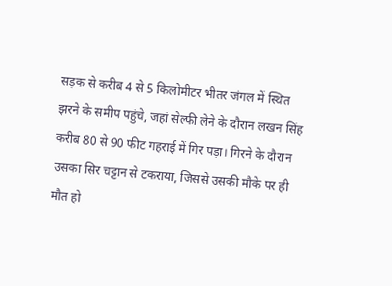सड़क से करीब 4 से 5 किलोमीटर भीतर जंगल में स्थित झरने के समीप पहुंचे, जहां सेल्फी लेने के दौरान लखन सिंह करीब 80 से 90 फीट गहराई में गिर पड़ा। गिरने के दौरान उसका सिर चट्टान से टकराया, जिससे उसकी मौके पर ही मौत हो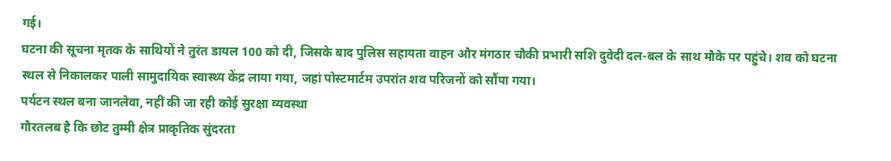गई।
घटना की सूचना मृतक के साथियों ने तुरंत डायल 100 को दी, जिसके बाद पुलिस सहायता वाहन और मंगठार चौकी प्रभारी सशि दुवेदी दल-बल के साथ मौके पर पहुंचे। शव को घटना स्थल से निकालकर पाली सामुदायिक स्वास्थ्य केंद्र लाया गया, जहां पोस्टमार्टम उपरांत शव परिजनों को सौंपा गया।
पर्यटन स्थल बना जानलेवा, नहीं की जा रही कोई सुरक्षा व्यवस्था
गौरतलब है कि छोट तुम्मी क्षेत्र प्राकृतिक सुंदरता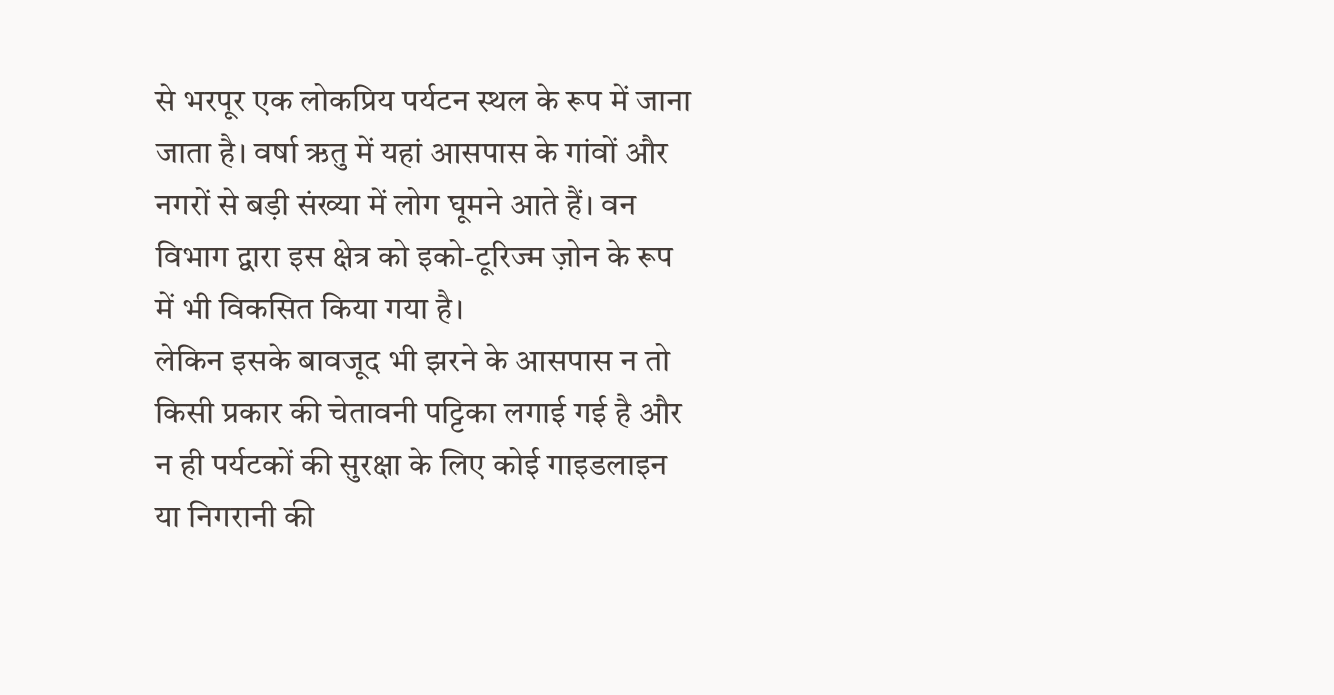से भरपूर एक लोकप्रिय पर्यटन स्थल के रूप में जाना जाता है। वर्षा ऋतु में यहां आसपास के गांवों और नगरों से बड़ी संख्या में लोग घूमने आते हैं। वन विभाग द्वारा इस क्षेत्र को इको-टूरिज्म ज़ोन के रूप में भी विकसित किया गया है।
लेकिन इसके बावजूद भी झरने के आसपास न तो किसी प्रकार की चेतावनी पट्टिका लगाई गई है और न ही पर्यटकों की सुरक्षा के लिए कोई गाइडलाइन या निगरानी की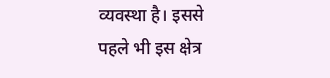व्यवस्था है। इससे पहले भी इस क्षेत्र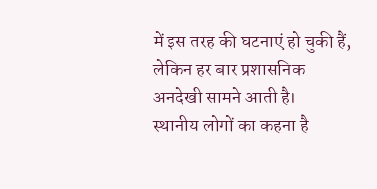में इस तरह की घटनाएं हो चुकी हैं, लेकिन हर बार प्रशासनिक अनदेखी सामने आती है।
स्थानीय लोगों का कहना है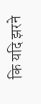कि यदि झरने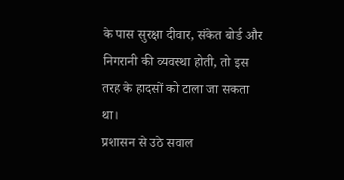के पास सुरक्षा दीवार, संकेत बोर्ड और निगरानी की व्यवस्था होती, तो इस तरह के हादसों को टाला जा सकता था।
प्रशासन से उठे सवाल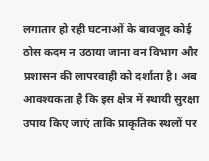लगातार हो रही घटनाओं के बावजूद कोई ठोस कदम न उठाया जाना वन विभाग और प्रशासन की लापरवाही को दर्शाता है। अब आवश्यकता है कि इस क्षेत्र में स्थायी सुरक्षा उपाय किए जाएं ताकि प्राकृतिक स्थलों पर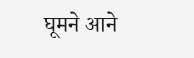घूमने आने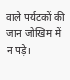वाले पर्यटकों की जान जोखिम में न पड़े।